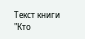Текст книги "Кто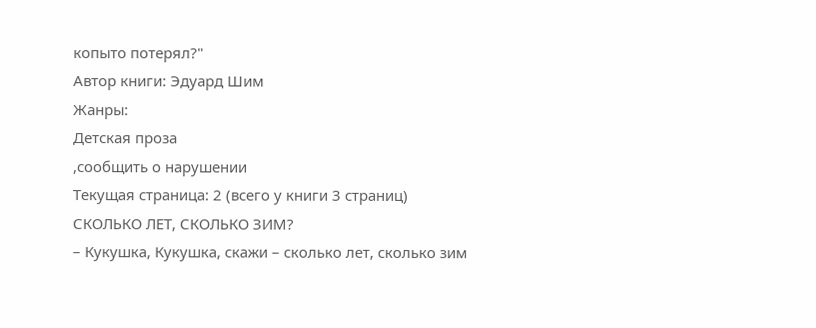копыто потерял?"
Автор книги: Эдуард Шим
Жанры:
Детская проза
,сообщить о нарушении
Текущая страница: 2 (всего у книги 3 страниц)
СКОЛЬКО ЛЕТ, СКОЛЬКО ЗИМ?
– Кукушка, Кукушка, скажи – сколько лет, сколько зим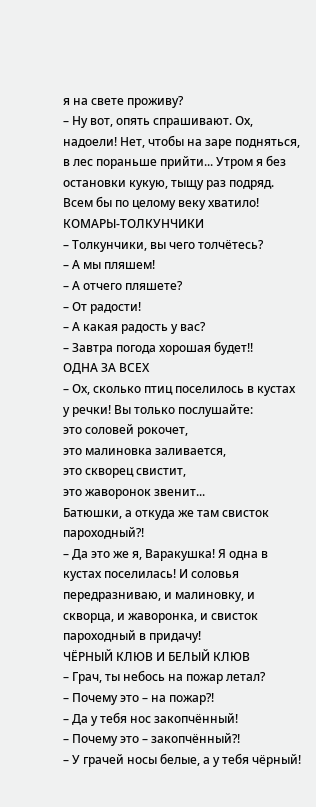я на свете проживу?
– Ну вот, опять спрашивают. Ох, надоели! Нет, чтобы на заре подняться, в лес пораньше прийти... Утром я без остановки кукую, тыщу раз подряд. Всем бы по целому веку хватило!
КОМАРЫ-ТОЛКУНЧИКИ
– Толкунчики, вы чего толчётесь?
– А мы пляшем!
– А отчего пляшете?
– От радости!
– А какая радость у вас?
– Завтра погода хорошая будет!!
ОДНА ЗА ВСЕХ
– Ох, сколько птиц поселилось в кустах у речки! Вы только послушайте:
это соловей рокочет,
это малиновка заливается,
это скворец свистит,
это жаворонок звенит...
Батюшки, а откуда же там свисток пароходный?!
– Да это же я, Варакушка! Я одна в кустах поселилась! И соловья передразниваю, и малиновку, и скворца, и жаворонка, и свисток пароходный в придачу!
ЧЁРНЫЙ КЛЮВ И БЕЛЫЙ КЛЮВ
– Грач, ты небось на пожар летал?
– Почему это – на пожар?!
– Да у тебя нос закопчённый!
– Почему это – закопчённый?!
– У грачей носы белые, а у тебя чёрный!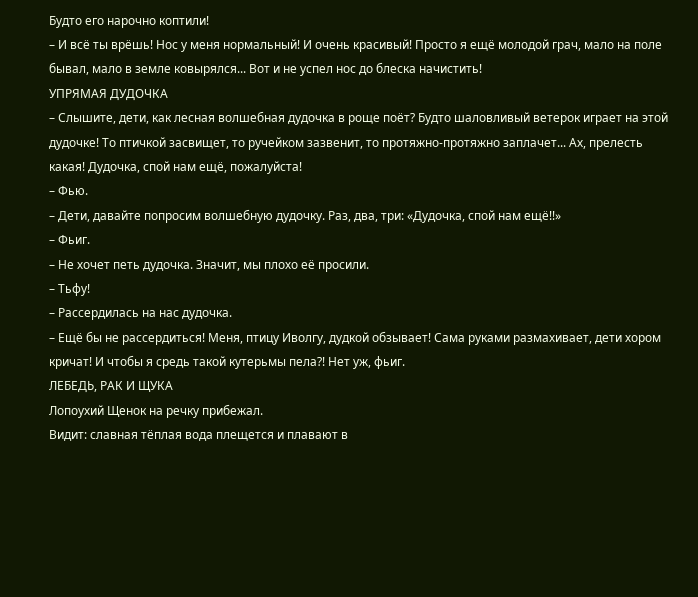Будто его нарочно коптили!
– И всё ты врёшь! Нос у меня нормальный! И очень красивый! Просто я ещё молодой грач, мало на поле бывал, мало в земле ковырялся... Вот и не успел нос до блеска начистить!
УПРЯМАЯ ДУДОЧКА
– Слышите, дети, как лесная волшебная дудочка в роще поёт? Будто шаловливый ветерок играет на этой дудочке! То птичкой засвищет, то ручейком зазвенит, то протяжно-протяжно заплачет... Ах, прелесть какая! Дудочка, спой нам ещё, пожалуйста!
– Фью.
– Дети, давайте попросим волшебную дудочку. Раз, два, три: «Дудочка, спой нам ещё!!»
– Фьиг.
– Не хочет петь дудочка. Значит, мы плохо её просили.
– Тьфу!
– Рассердилась на нас дудочка.
– Ещё бы не рассердиться! Меня, птицу Иволгу, дудкой обзывает! Сама руками размахивает, дети хором кричат! И чтобы я средь такой кутерьмы пела?! Нет уж, фьиг.
ЛЕБЕДЬ, РАК И ЩУКА
Лопоухий Щенок на речку прибежал.
Видит: славная тёплая вода плещется и плавают в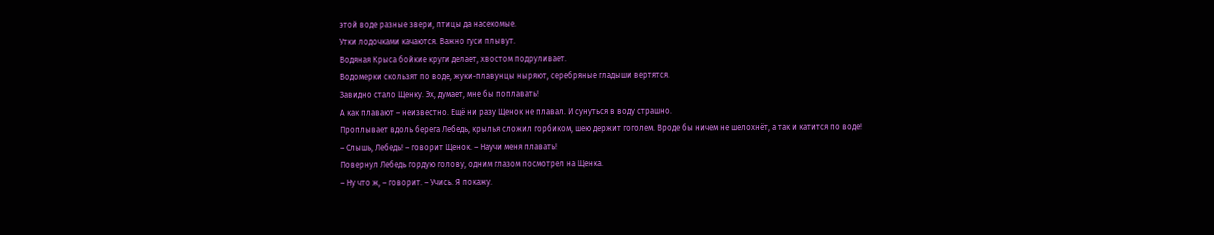этой воде разные звери, птицы да насекомые.
Утки лодочками качаются. Важно гуси плывут.
Водяная Крыса бойкие круги делает, хвостом подруливает.
Водомерки скользят по воде, жуки-плавунцы ныряют, серебряные гладыши вертятся.
Завидно стало Щенку. Эх, думает, мне бы поплавать!
А как плавают – неизвестно. Ещё ни разу Щенок не плавал. И сунуться в воду страшно.
Проплывает вдоль берега Лебедь, крылья сложил горбиком, шею держит гоголем. Вроде бы ничем не шелохнёт, а так и катится по воде!
– Слышь, Лебедь! – говорит Щенок. – Научи меня плавать!
Повернул Лебедь гордую голову, одним глазом посмотрел на Щенка.
– Ну что ж, – говорит. – Учись. Я покажу.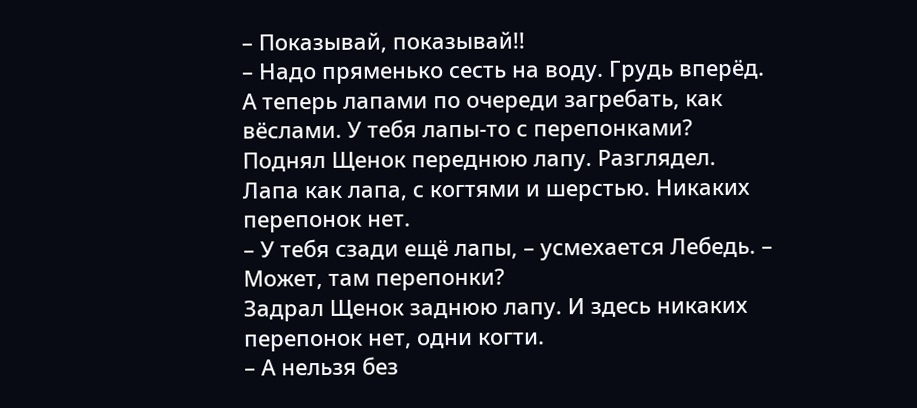– Показывай, показывай!!
– Надо пряменько сесть на воду. Грудь вперёд. А теперь лапами по очереди загребать, как вёслами. У тебя лапы-то с перепонками?
Поднял Щенок переднюю лапу. Разглядел. Лапа как лапа, с когтями и шерстью. Никаких перепонок нет.
– У тебя сзади ещё лапы, – усмехается Лебедь. – Может, там перепонки?
Задрал Щенок заднюю лапу. И здесь никаких перепонок нет, одни когти.
– А нельзя без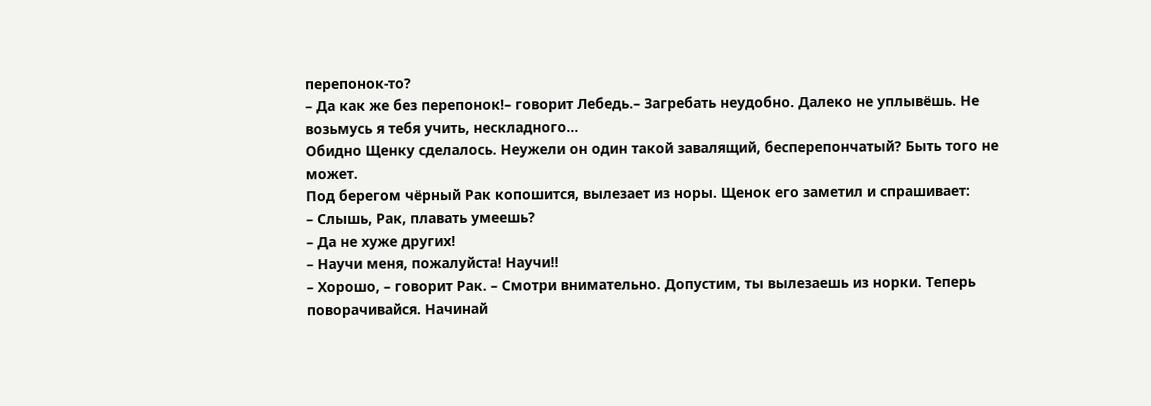перепонок-то?
– Да как же без перепонок!– говорит Лебедь.– Загребать неудобно. Далеко не уплывёшь. Не возьмусь я тебя учить, нескладного...
Обидно Щенку сделалось. Неужели он один такой завалящий, бесперепончатый? Быть того не может.
Под берегом чёрный Рак копошится, вылезает из норы. Щенок его заметил и спрашивает:
– Слышь, Рак, плавать умеешь?
– Да не хуже других!
– Научи меня, пожалуйста! Научи!!
– Хорошо, – говорит Рак. – Смотри внимательно. Допустим, ты вылезаешь из норки. Теперь поворачивайся. Начинай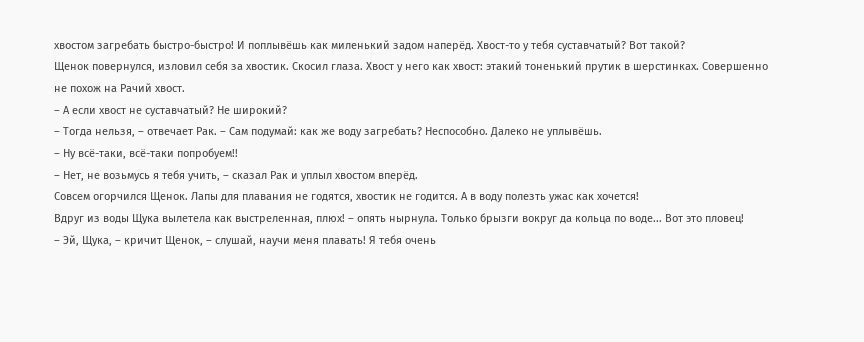хвостом загребать быстро-быстро! И поплывёшь как миленький задом наперёд. Хвост-то у тебя суставчатый? Вот такой?
Щенок повернулся, изловил себя за хвостик. Скосил глаза. Хвост у него как хвост: этакий тоненький прутик в шерстинках. Совершенно не похож на Рачий хвост.
– А если хвост не суставчатый? Не широкий?
– Тогда нельзя, – отвечает Рак. – Сам подумай: как же воду загребать? Неспособно. Далеко не уплывёшь.
– Ну всё-таки, всё-таки попробуем!!
– Нет, не возьмусь я тебя учить, – сказал Рак и уплыл хвостом вперёд.
Совсем огорчился Щенок. Лапы для плавания не годятся, хвостик не годится. А в воду полезть ужас как хочется!
Вдруг из воды Щука вылетела как выстреленная, плюх! – опять нырнула. Только брызги вокруг да кольца по воде... Вот это пловец!
– Эй, Щука, – кричит Щенок, – слушай, научи меня плавать! Я тебя очень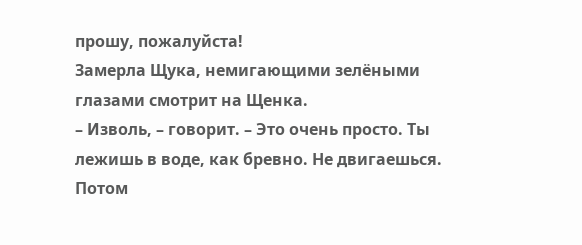прошу, пожалуйста!
Замерла Щука, немигающими зелёными глазами смотрит на Щенка.
– Изволь, – говорит. – Это очень просто. Ты лежишь в воде, как бревно. Не двигаешься. Потом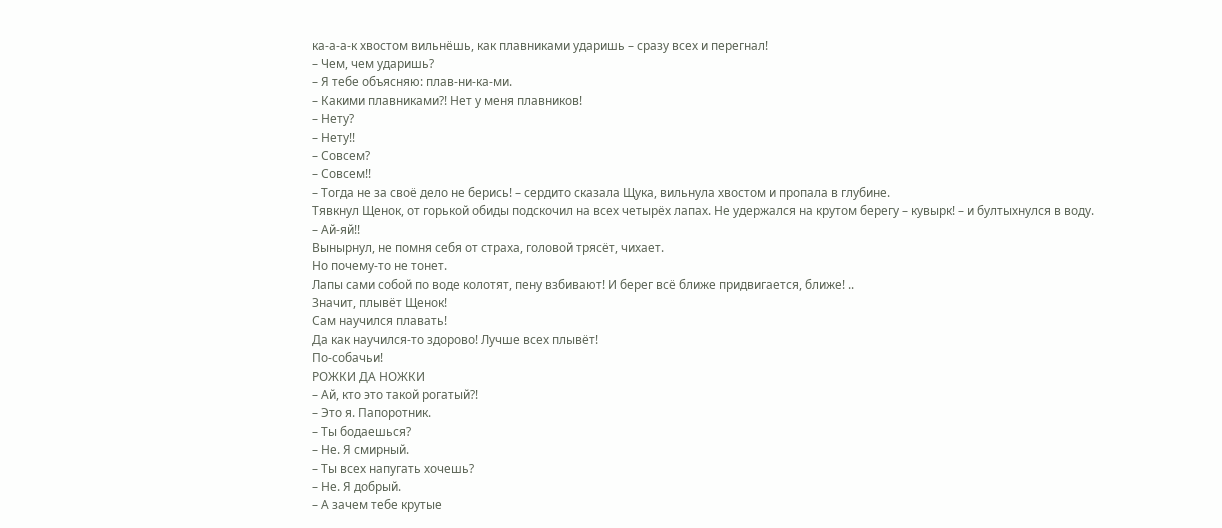ка-а-а-к хвостом вильнёшь, как плавниками ударишь – сразу всех и перегнал!
– Чем, чем ударишь?
– Я тебе объясняю: плав-ни-ка-ми.
– Какими плавниками?! Нет у меня плавников!
– Нету?
– Нету!!
– Совсем?
– Совсем!!
– Тогда не за своё дело не берись! – сердито сказала Щука, вильнула хвостом и пропала в глубине.
Тявкнул Щенок, от горькой обиды подскочил на всех четырёх лапах. Не удержался на крутом берегу – кувырк! – и бултыхнулся в воду.
– Ай-яй!!
Вынырнул, не помня себя от страха, головой трясёт, чихает.
Но почему-то не тонет.
Лапы сами собой по воде колотят, пену взбивают! И берег всё ближе придвигается, ближе! ..
Значит, плывёт Щенок!
Сам научился плавать!
Да как научился-то здорово! Лучше всех плывёт!
По-собачьи!
РОЖКИ ДА НОЖКИ
– Ай, кто это такой рогатый?!
– Это я. Папоротник.
– Ты бодаешься?
– Не. Я смирный.
– Ты всех напугать хочешь?
– Не. Я добрый.
– А зачем тебе крутые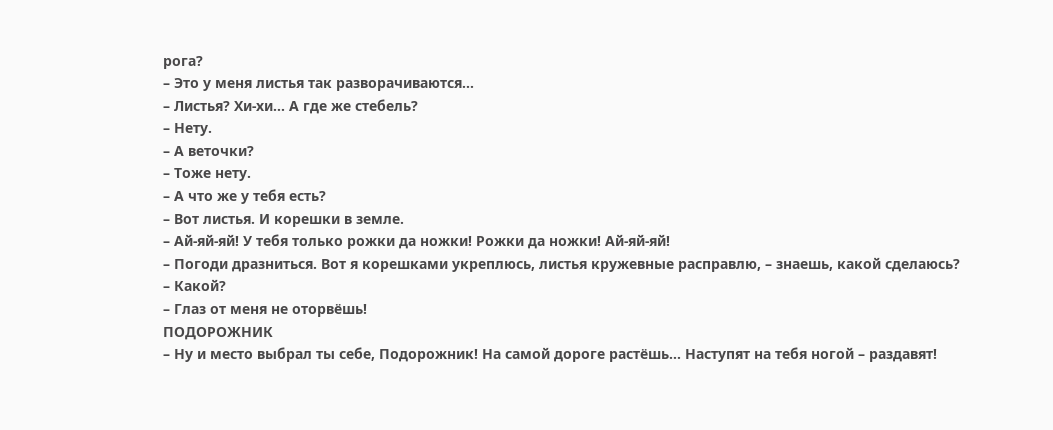рога?
– Это у меня листья так разворачиваются...
– Листья? Хи-хи... А где же стебель?
– Нету.
– А веточки?
– Тоже нету.
– А что же у тебя есть?
– Вот листья. И корешки в земле.
– Ай-яй-яй! У тебя только рожки да ножки! Рожки да ножки! Ай-яй-яй!
– Погоди дразниться. Вот я корешками укреплюсь, листья кружевные расправлю, – знаешь, какой сделаюсь?
– Какой?
– Глаз от меня не оторвёшь!
ПОДОРОЖНИК
– Ну и место выбрал ты себе, Подорожник! На самой дороге растёшь... Наступят на тебя ногой – раздавят!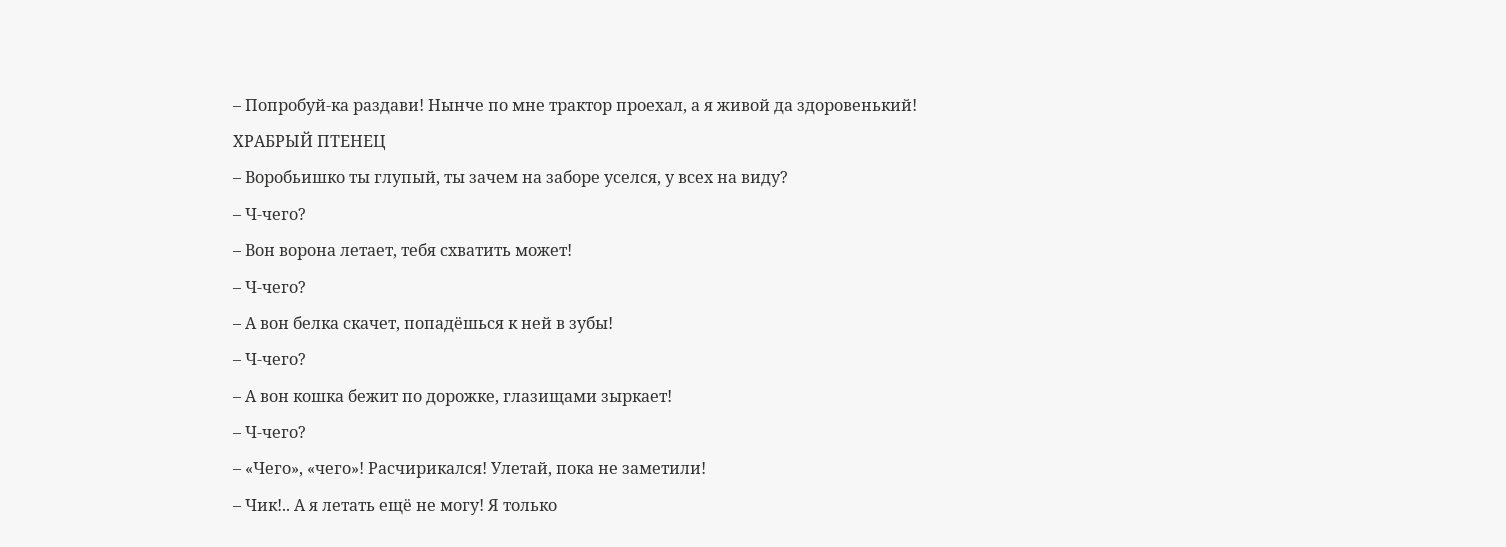– Попробуй-ка раздави! Нынче по мне трактор проехал, а я живой да здоровенький!
ХРАБРЫЙ ПТЕНЕЦ
– Воробьишко ты глупый, ты зачем на заборе уселся, у всех на виду?
– Ч-чего?
– Вон ворона летает, тебя схватить может!
– Ч-чего?
– А вон белка скачет, попадёшься к ней в зубы!
– Ч-чего?
– А вон кошка бежит по дорожке, глазищами зыркает!
– Ч-чего?
– «Чего», «чего»! Расчирикался! Улетай, пока не заметили!
– Чик!.. А я летать ещё не могу! Я только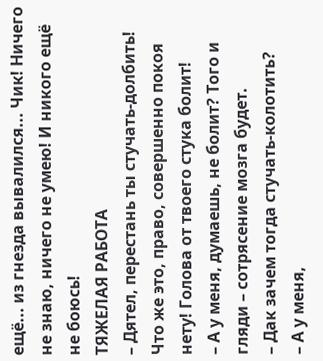ещё... из гнезда вывалился... Чик! Ничего не знаю, ничего не умею! И никого ещё не боюсь!
ТЯЖЕЛАЯ РАБОТА
– Дятел, перестань ты стучать-долбить! Что же это, право, совершенно покоя нету! Голова от твоего стука болит!
– А у меня, думаешь, не болит? Того и гляди – сотрясение мозга будет.
– Дак зачем тогда стучать-колотить?
– А у меня,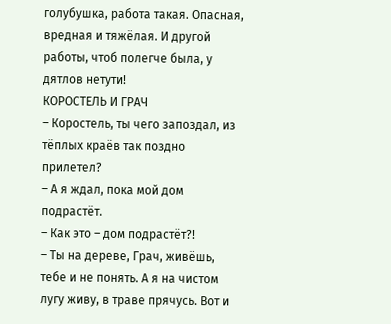голубушка, работа такая. Опасная, вредная и тяжёлая. И другой работы, чтоб полегче была, у дятлов нетути!
КОРОСТЕЛЬ И ГРАЧ
– Коростель, ты чего запоздал, из тёплых краёв так поздно прилетел?
– А я ждал, пока мой дом подрастёт.
– Как это – дом подрастёт?!
– Ты на дереве, Грач, живёшь, тебе и не понять. А я на чистом лугу живу, в траве прячусь. Вот и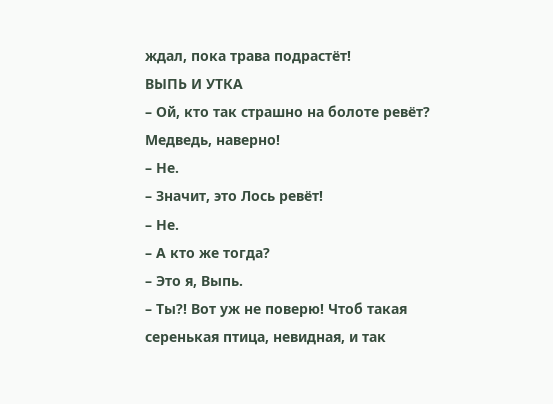ждал, пока трава подрастёт!
ВЫПЬ И УТКА
– Ой, кто так страшно на болоте ревёт? Медведь, наверно!
– Не.
– Значит, это Лось ревёт!
– Не.
– А кто же тогда?
– Это я, Выпь.
– Ты?! Вот уж не поверю! Чтоб такая серенькая птица, невидная, и так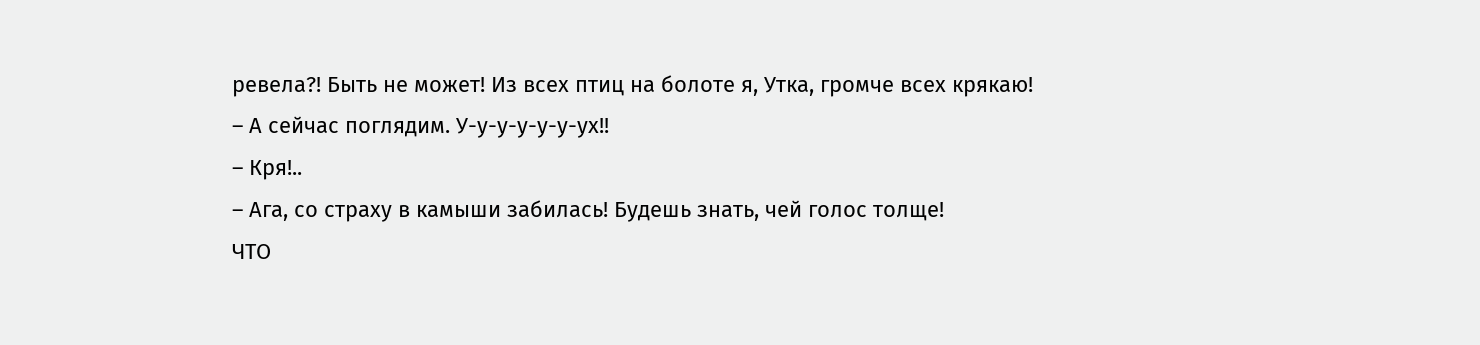ревела?! Быть не может! Из всех птиц на болоте я, Утка, громче всех крякаю!
– А сейчас поглядим. У-у-у-у-у-у-ух!!
– Кря!..
– Ага, со страху в камыши забилась! Будешь знать, чей голос толще!
ЧТО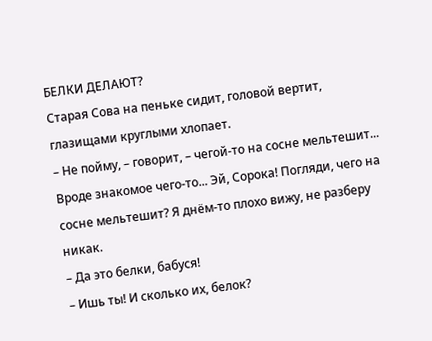БЕЛКИ ДЕЛАЮТ?
Старая Сова на пеньке сидит, головой вертит, глазищами круглыми хлопает.
– Не пойму, – говорит, – чегой-то на сосне мельтешит... Вроде знакомое чего-то... Эй, Сорока! Погляди, чего на сосне мельтешит? Я днём-то плохо вижу, не разберу никак.
– Да это белки, бабуся!
– Ишь ты! И сколько их, белок?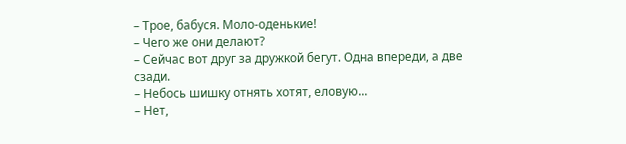– Трое, бабуся. Моло-оденькие!
– Чего же они делают?
– Сейчас вот друг за дружкой бегут. Одна впереди, а две сзади.
– Небось шишку отнять хотят, еловую...
– Нет,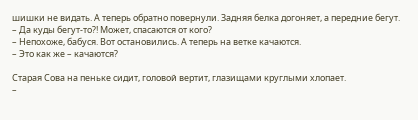шишки не видать. А теперь обратно повернули. Задняя белка догоняет, а передние бегут.
– Да куды бегут-то?! Может, спасаются от кого?
– Непохоже, бабуся. Вот остановились. А теперь на ветке качаются.
– Это как же – качаются?

Старая Сова на пеньке сидит, головой вертит, глазищами круглыми хлопает.
–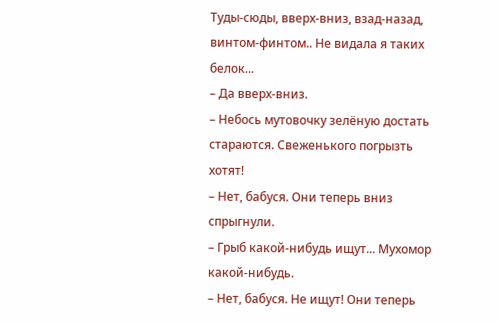Туды-сюды, вверх-вниз, взад-назад, винтом-финтом.. Не видала я таких белок...
– Да вверх-вниз.
– Небось мутовочку зелёную достать стараются. Свеженького погрызть хотят!
– Нет, бабуся. Они теперь вниз спрыгнули.
– Грыб какой-нибудь ищут... Мухомор какой-нибудь.
– Нет, бабуся. Не ищут! Они теперь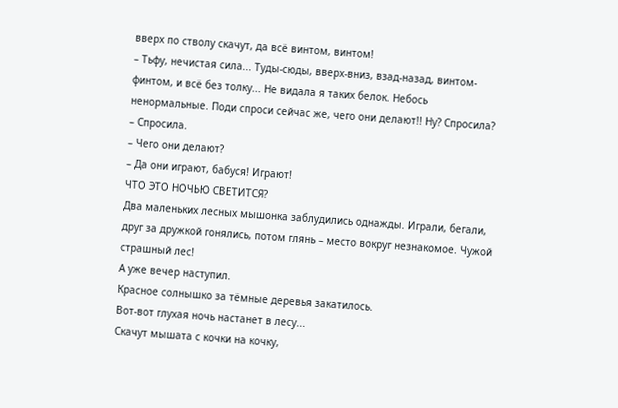вверх по стволу скачут, да всё винтом, винтом!
– Тьфу, нечистая сила... Туды-сюды, вверх-вниз, взад-назад, винтом-финтом, и всё без толку... Не видала я таких белок. Небось ненормальные. Поди спроси сейчас же, чего они делают!! Ну? Спросила?
– Спросила.
– Чего они делают?
– Да они играют, бабуся! Играют!
ЧТО ЭТО НОЧЬЮ СВЕТИТСЯ?
Два маленьких лесных мышонка заблудились однажды. Играли, бегали, друг за дружкой гонялись, потом глянь – место вокруг незнакомое. Чужой страшный лес!
А уже вечер наступил.
Красное солнышко за тёмные деревья закатилось.
Вот-вот глухая ночь настанет в лесу...
Скачут мышата с кочки на кочку,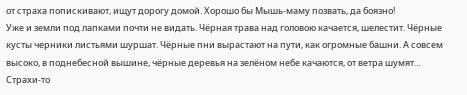от страха попискивают, ищут дорогу домой. Хорошо бы Мышь-маму позвать, да боязно!
Уже и земли под лапками почти не видать. Чёрная трава над головою качается, шелестит. Чёрные кусты черники листьями шуршат. Чёрные пни вырастают на пути, как огромные башни. А совсем высоко, в поднебесной вышине, чёрные деревья на зелёном небе качаются, от ветра шумят... Страхи-то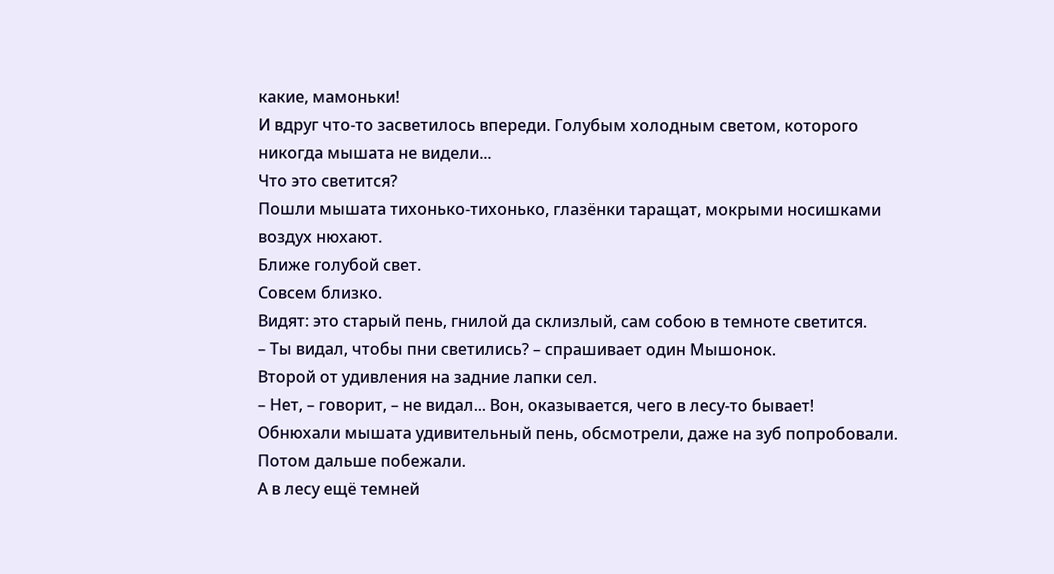какие, мамоньки!
И вдруг что-то засветилось впереди. Голубым холодным светом, которого никогда мышата не видели...
Что это светится?
Пошли мышата тихонько-тихонько, глазёнки таращат, мокрыми носишками воздух нюхают.
Ближе голубой свет.
Совсем близко.
Видят: это старый пень, гнилой да склизлый, сам собою в темноте светится.
– Ты видал, чтобы пни светились? – спрашивает один Мышонок.
Второй от удивления на задние лапки сел.
– Нет, – говорит, – не видал... Вон, оказывается, чего в лесу-то бывает!
Обнюхали мышата удивительный пень, обсмотрели, даже на зуб попробовали.
Потом дальше побежали.
А в лесу ещё темней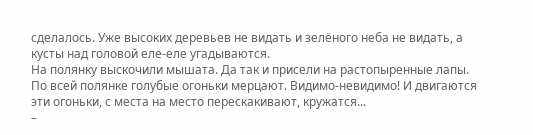сделалось. Уже высоких деревьев не видать и зелёного неба не видать, а кусты над головой еле-еле угадываются.
На полянку выскочили мышата. Да так и присели на растопыренные лапы.
По всей полянке голубые огоньки мерцают. Видимо-невидимо! И двигаются эти огоньки, с места на место перескакивают, кружатся...
–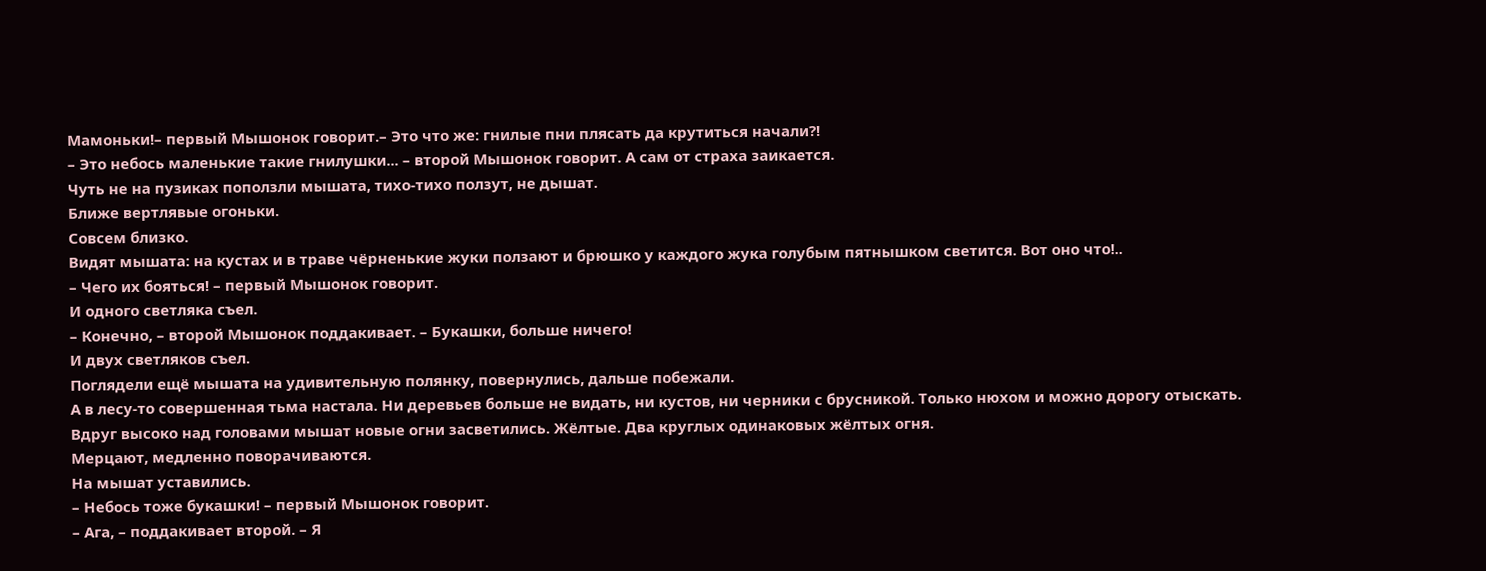Мамоньки!– первый Мышонок говорит.– Это что же: гнилые пни плясать да крутиться начали?!
– Это небось маленькие такие гнилушки... – второй Мышонок говорит. А сам от страха заикается.
Чуть не на пузиках поползли мышата, тихо-тихо ползут, не дышат.
Ближе вертлявые огоньки.
Совсем близко.
Видят мышата: на кустах и в траве чёрненькие жуки ползают и брюшко у каждого жука голубым пятнышком светится. Вот оно что!..
– Чего их бояться! – первый Мышонок говорит.
И одного светляка съел.
– Конечно, – второй Мышонок поддакивает. – Букашки, больше ничего!
И двух светляков съел.
Поглядели ещё мышата на удивительную полянку, повернулись, дальше побежали.
А в лесу-то совершенная тьма настала. Ни деревьев больше не видать, ни кустов, ни черники с брусникой. Только нюхом и можно дорогу отыскать.
Вдруг высоко над головами мышат новые огни засветились. Жёлтые. Два круглых одинаковых жёлтых огня.
Мерцают, медленно поворачиваются.
На мышат уставились.
– Небось тоже букашки! – первый Мышонок говорит.
– Ага, – поддакивает второй. – Я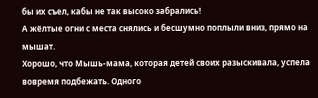бы их съел, кабы не так высоко забрались!
А жёлтые огни с места снялись и бесшумно поплыли вниз, прямо на мышат.
Хорошо, что Мышь-мама, которая детей своих разыскивала, успела вовремя подбежать. Одного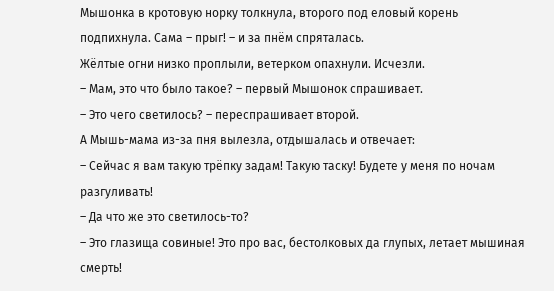Мышонка в кротовую норку толкнула, второго под еловый корень подпихнула. Сама – прыг! – и за пнём спряталась.
Жёлтые огни низко проплыли, ветерком опахнули. Исчезли.
– Мам, это что было такое? – первый Мышонок спрашивает.
– Это чего светилось? – переспрашивает второй.
А Мышь-мама из-за пня вылезла, отдышалась и отвечает:
– Сейчас я вам такую трёпку задам! Такую таску! Будете у меня по ночам разгуливать!
– Да что же это светилось-то?
– Это глазища совиные! Это про вас, бестолковых да глупых, летает мышиная смерть!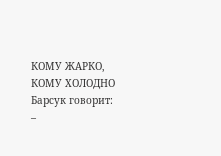КОМУ ЖАРКО, КОМУ ХОЛОДНО
Барсук говорит:
–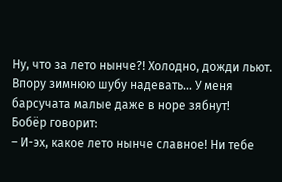Ну, что за лето нынче?! Холодно, дожди льют. Впору зимнюю шубу надевать... У меня барсучата малые даже в норе зябнут!
Бобёр говорит:
– И-эх, какое лето нынче славное! Ни тебе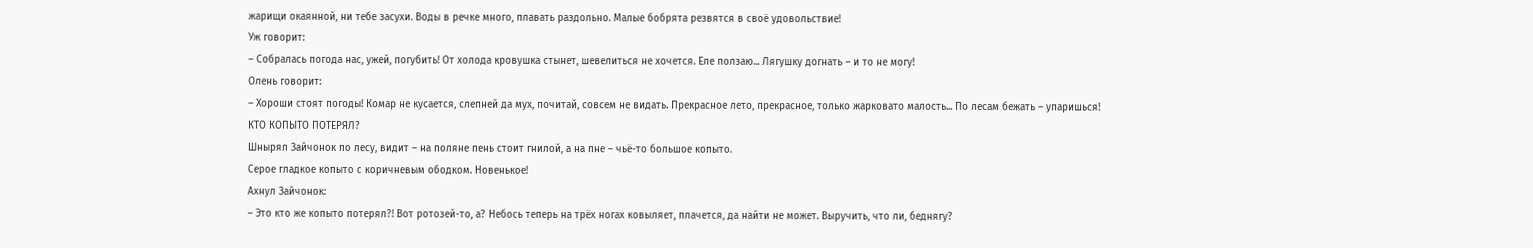жарищи окаянной, ни тебе засухи. Воды в речке много, плавать раздольно. Малые бобрята резвятся в своё удовольствие!
Уж говорит:
– Собралась погода нас, ужей, погубить! От холода кровушка стынет, шевелиться не хочется. Еле ползаю... Лягушку догнать – и то не могу!
Олень говорит:
– Хороши стоят погоды! Комар не кусается, слепней да мух, почитай, совсем не видать. Прекрасное лето, прекрасное, только жарковато малость... По лесам бежать – упаришься!
КТО КОПЫТО ПОТЕРЯЛ?
Шнырял Зайчонок по лесу, видит – на поляне пень стоит гнилой, а на пне – чьё-то большое копыто.
Серое гладкое копыто с коричневым ободком. Новенькое!
Ахнул Зайчонок:
– Это кто же копыто потерял?! Вот ротозей-то, а? Небось теперь на трёх ногах ковыляет, плачется, да найти не может. Выручить, что ли, беднягу?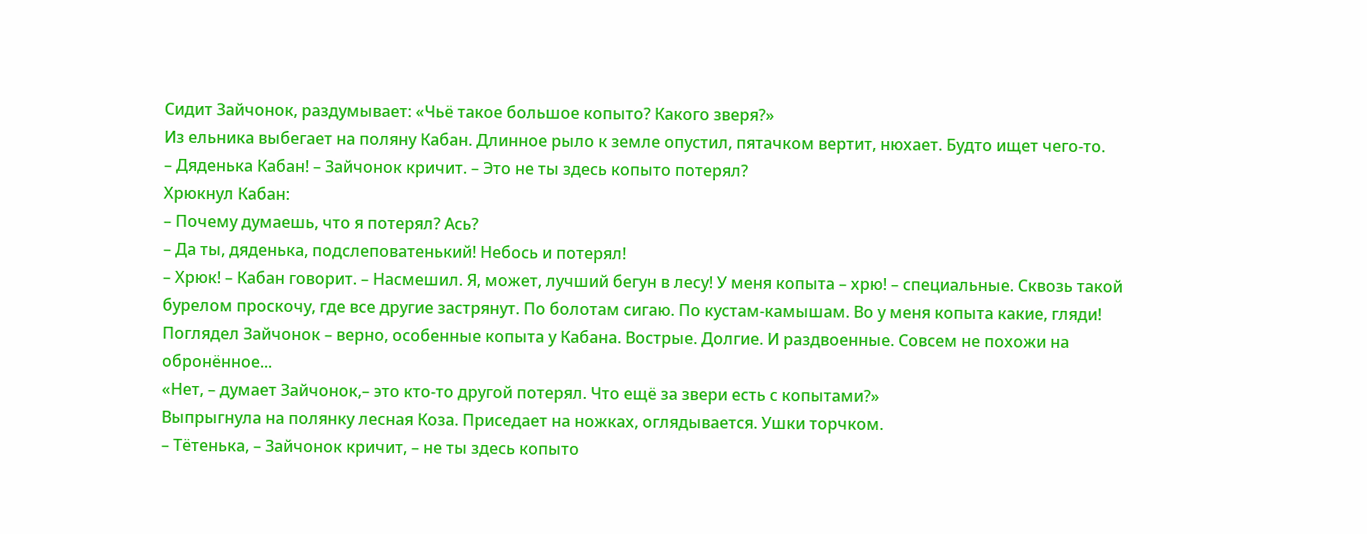Сидит Зайчонок, раздумывает: «Чьё такое большое копыто? Какого зверя?»
Из ельника выбегает на поляну Кабан. Длинное рыло к земле опустил, пятачком вертит, нюхает. Будто ищет чего-то.
– Дяденька Кабан! – Зайчонок кричит. – Это не ты здесь копыто потерял?
Хрюкнул Кабан:
– Почему думаешь, что я потерял? Ась?
– Да ты, дяденька, подслеповатенький! Небось и потерял!
– Хрюк! – Кабан говорит. – Насмешил. Я, может, лучший бегун в лесу! У меня копыта – хрю! – специальные. Сквозь такой бурелом проскочу, где все другие застрянут. По болотам сигаю. По кустам-камышам. Во у меня копыта какие, гляди!
Поглядел Зайчонок – верно, особенные копыта у Кабана. Вострые. Долгие. И раздвоенные. Совсем не похожи на обронённое...
«Нет, – думает Зайчонок,– это кто-то другой потерял. Что ещё за звери есть с копытами?»
Выпрыгнула на полянку лесная Коза. Приседает на ножках, оглядывается. Ушки торчком.
– Тётенька, – Зайчонок кричит, – не ты здесь копыто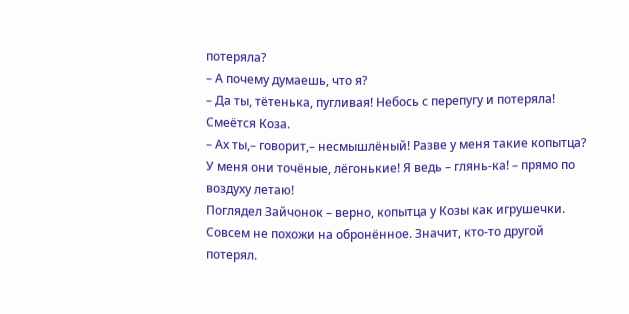потеряла?
– А почему думаешь, что я?
– Да ты, тётенька, пугливая! Небось с перепугу и потеряла!
Смеётся Коза.
– Ах ты,– говорит,– несмышлёный! Разве у меня такие копытца? У меня они точёные, лёгонькие! Я ведь – глянь-ка! – прямо по воздуху летаю!
Поглядел Зайчонок – верно, копытца у Козы как игрушечки. Совсем не похожи на обронённое. Значит, кто-то другой потерял.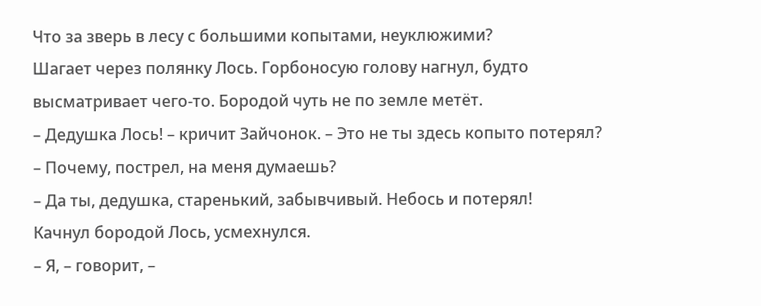Что за зверь в лесу с большими копытами, неуклюжими?
Шагает через полянку Лось. Горбоносую голову нагнул, будто высматривает чего-то. Бородой чуть не по земле метёт.
– Дедушка Лось! – кричит Зайчонок. – Это не ты здесь копыто потерял?
– Почему, пострел, на меня думаешь?
– Да ты, дедушка, старенький, забывчивый. Небось и потерял!
Качнул бородой Лось, усмехнулся.
– Я, – говорит, –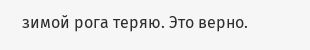зимой рога теряю. Это верно.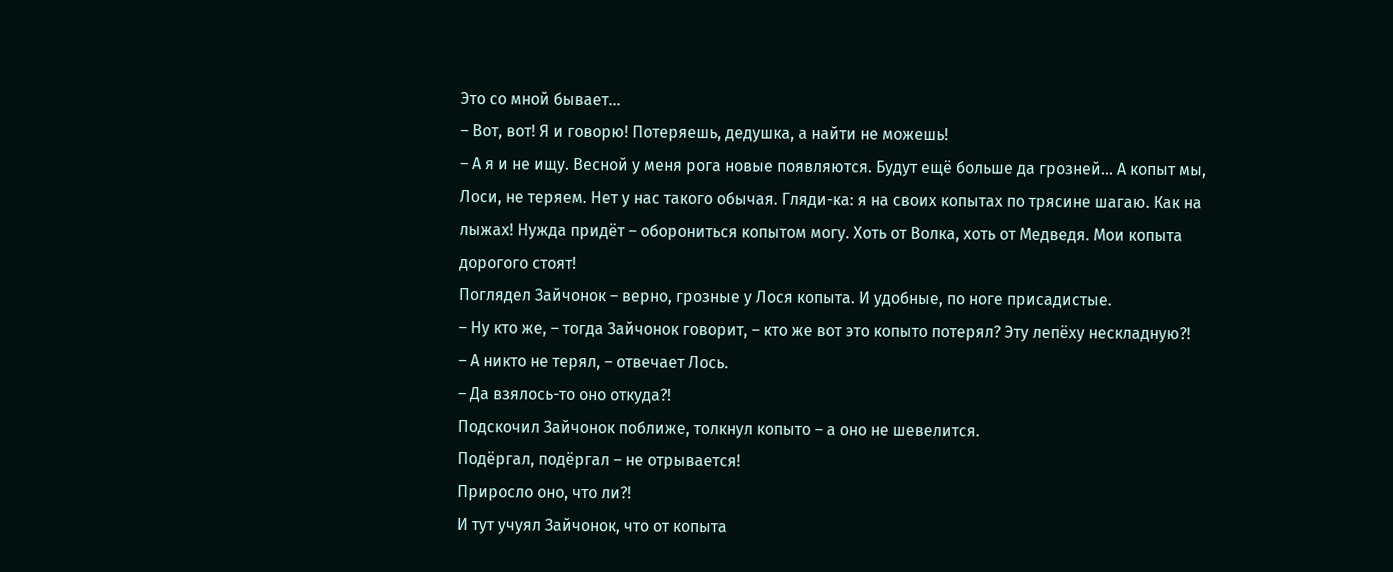Это со мной бывает...
– Вот, вот! Я и говорю! Потеряешь, дедушка, а найти не можешь!
– А я и не ищу. Весной у меня рога новые появляются. Будут ещё больше да грозней... А копыт мы, Лоси, не теряем. Нет у нас такого обычая. Гляди-ка: я на своих копытах по трясине шагаю. Как на лыжах! Нужда придёт – оборониться копытом могу. Хоть от Волка, хоть от Медведя. Мои копыта дорогого стоят!
Поглядел Зайчонок – верно, грозные у Лося копыта. И удобные, по ноге присадистые.
– Ну кто же, – тогда Зайчонок говорит, – кто же вот это копыто потерял? Эту лепёху нескладную?!
– А никто не терял, – отвечает Лось.
– Да взялось-то оно откуда?!
Подскочил Зайчонок поближе, толкнул копыто – а оно не шевелится.
Подёргал, подёргал – не отрывается!
Приросло оно, что ли?!
И тут учуял Зайчонок, что от копыта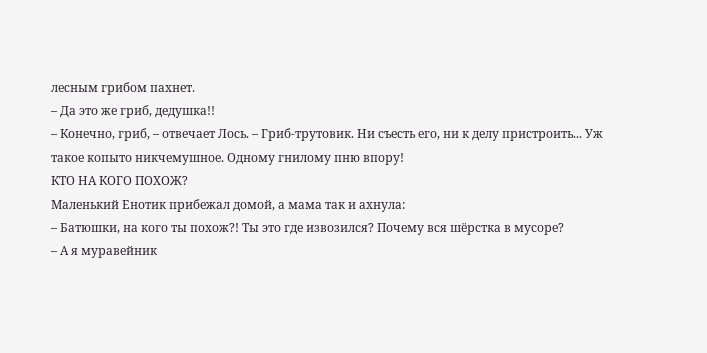лесным грибом пахнет.
– Да это же гриб, дедушка!!
– Конечно, гриб, – отвечает Лось. – Гриб-трутовик. Ни съесть его, ни к делу пристроить... Уж такое копыто никчемушное. Одному гнилому пню впору!
КТО НА КОГО ПОХОЖ?
Маленький Енотик прибежал домой, а мама так и ахнула:
– Батюшки, на кого ты похож?! Ты это где извозился? Почему вся шёрстка в мусоре?
– А я муравейник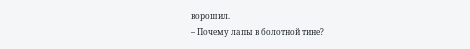ворошил.
– Почему лапы в болотной тине?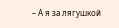– А я за лягушкой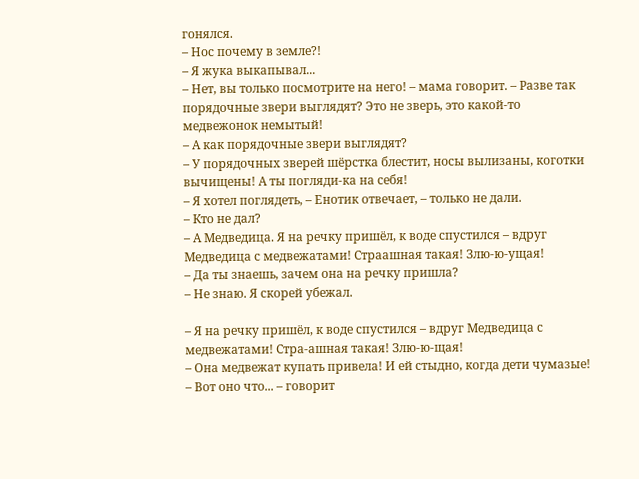гонялся.
– Нос почему в земле?!
– Я жука выкапывал...
– Нет, вы только посмотрите на него! – мама говорит. – Разве так порядочные звери выглядят? Это не зверь, это какой-то медвежонок немытый!
– А как порядочные звери выглядят?
– У порядочных зверей шёрстка блестит, носы вылизаны, коготки вычищены! А ты погляди-ка на себя!
– Я хотел поглядеть, – Енотик отвечает, – только не дали.
– Кто не дал?
– А Медведица. Я на речку пришёл, к воде спустился – вдруг Медведица с медвежатами! Страашная такая! Злю-ю-ущая!
– Да ты знаешь, зачем она на речку пришла?
– Не знаю. Я скорей убежал.

– Я на речку пришёл, к воде спустился – вдруг Медведица с медвежатами! Стра-ашная такая! Злю-ю-щая!
– Она медвежат купать привела! И ей стыдно, когда дети чумазые!
– Вот оно что... – говорит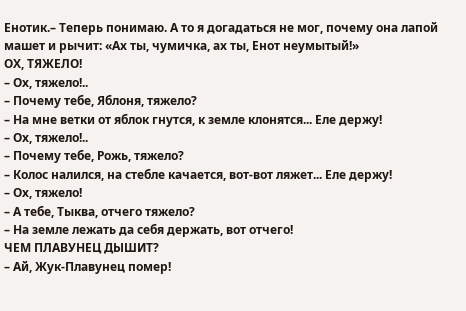Енотик.– Теперь понимаю. А то я догадаться не мог, почему она лапой машет и рычит: «Ах ты, чумичка, ах ты, Енот неумытый!»
ОХ, ТЯЖЕЛО!
– Ох, тяжело!..
– Почему тебе, Яблоня, тяжело?
– На мне ветки от яблок гнутся, к земле клонятся... Еле держу!
– Ох, тяжело!..
– Почему тебе, Рожь, тяжело?
– Колос налился, на стебле качается, вот-вот ляжет... Еле держу!
– Ох, тяжело!
– А тебе, Тыква, отчего тяжело?
– На земле лежать да себя держать, вот отчего!
ЧЕМ ПЛАВУНЕЦ ДЫШИТ?
– Ай, Жук-Плавунец помер!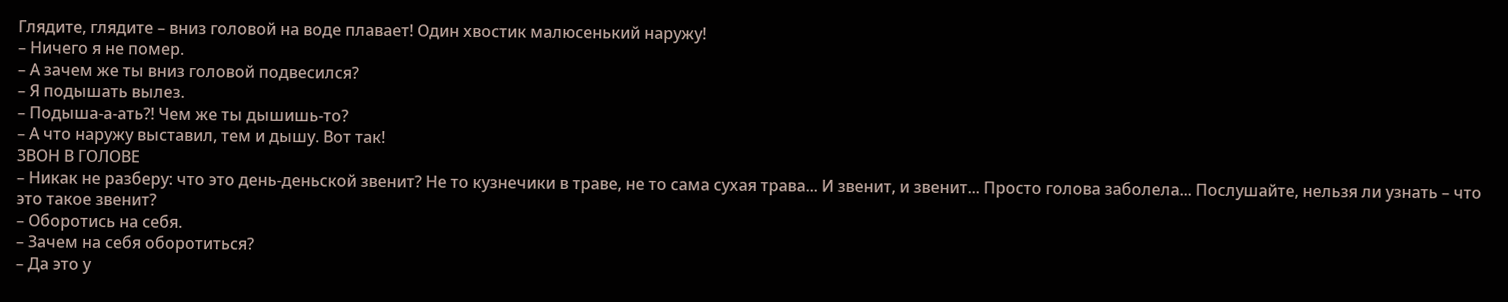Глядите, глядите – вниз головой на воде плавает! Один хвостик малюсенький наружу!
– Ничего я не помер.
– А зачем же ты вниз головой подвесился?
– Я подышать вылез.
– Подыша-а-ать?! Чем же ты дышишь-то?
– А что наружу выставил, тем и дышу. Вот так!
ЗВОН В ГОЛОВЕ
– Никак не разберу: что это день-деньской звенит? Не то кузнечики в траве, не то сама сухая трава... И звенит, и звенит... Просто голова заболела... Послушайте, нельзя ли узнать – что это такое звенит?
– Оборотись на себя.
– Зачем на себя оборотиться?
– Да это у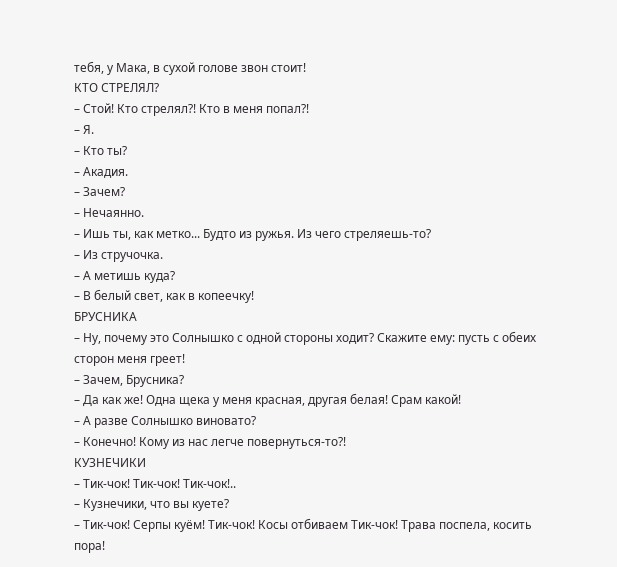тебя, у Мака, в сухой голове звон стоит!
КТО СТРЕЛЯЛ?
– Стой! Кто стрелял?! Кто в меня попал?!
– Я.
– Кто ты?
– Акадия.
– Зачем?
– Нечаянно.
– Ишь ты, как метко... Будто из ружья. Из чего стреляешь-то?
– Из стручочка.
– А метишь куда?
– В белый свет, как в копеечку!
БРУСНИКА
– Ну, почему это Солнышко с одной стороны ходит? Скажите ему: пусть с обеих сторон меня греет!
– Зачем, Брусника?
– Да как же! Одна щека у меня красная, другая белая! Срам какой!
– А разве Солнышко виновато?
– Конечно! Кому из нас легче повернуться-то?!
КУЗНЕЧИКИ
– Тик-чок! Тик-чок! Тик-чок!..
– Кузнечики, что вы куете?
– Тик-чок! Серпы куём! Тик-чок! Косы отбиваем Тик-чок! Трава поспела, косить пора!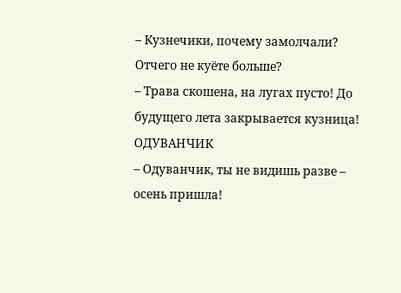– Кузнечики, почему замолчали? Отчего не куёте больше?
– Трава скошена, на лугах пусто! До будущего лета закрывается кузница!
ОДУВАНЧИК
– Одуванчик, ты не видишь разве – осень пришла!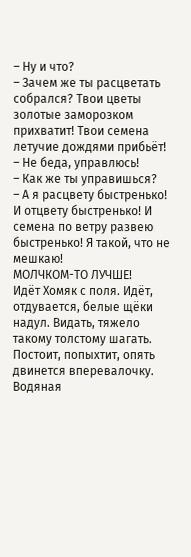– Ну и что?
– Зачем же ты расцветать собрался? Твои цветы золотые заморозком прихватит! Твои семена летучие дождями прибьёт!
– Не беда, управлюсь!
– Как же ты управишься?
– А я расцвету быстренько! И отцвету быстренько! И семена по ветру развею быстренько! Я такой, что не мешкаю!
МОЛЧКОМ-ТО ЛУЧШЕ!
Идёт Хомяк с поля. Идёт, отдувается, белые щёки надул. Видать, тяжело такому толстому шагать. Постоит, попыхтит, опять двинется вперевалочку.
Водяная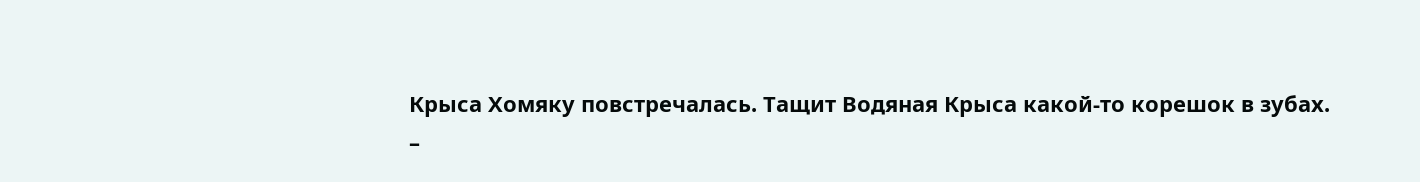Крыса Хомяку повстречалась. Тащит Водяная Крыса какой-то корешок в зубах.
–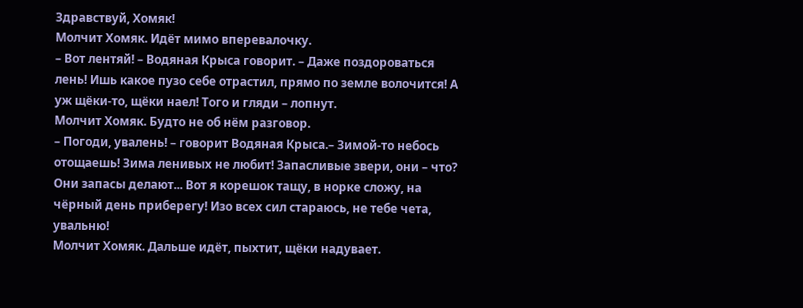Здравствуй, Хомяк!
Молчит Хомяк. Идёт мимо вперевалочку.
– Вот лентяй! – Водяная Крыса говорит. – Даже поздороваться лень! Ишь какое пузо себе отрастил, прямо по земле волочится! А уж щёки-то, щёки наел! Того и гляди – лопнут.
Молчит Хомяк. Будто не об нём разговор.
– Погоди, увалень! – говорит Водяная Крыса.– Зимой-то небось отощаешь! Зима ленивых не любит! Запасливые звери, они – что? Они запасы делают... Вот я корешок тащу, в норке сложу, на чёрный день приберегу! Изо всех сил стараюсь, не тебе чета, увальню!
Молчит Хомяк. Дальше идёт, пыхтит, щёки надувает.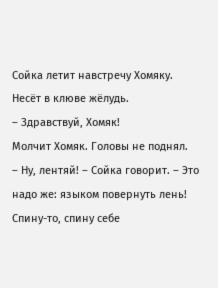Сойка летит навстречу Хомяку. Несёт в клюве жёлудь.
– Здравствуй, Хомяк!
Молчит Хомяк. Головы не поднял.
– Ну, лентяй! – Сойка говорит. – Это надо же: языком повернуть лень! Спину-то, спину себе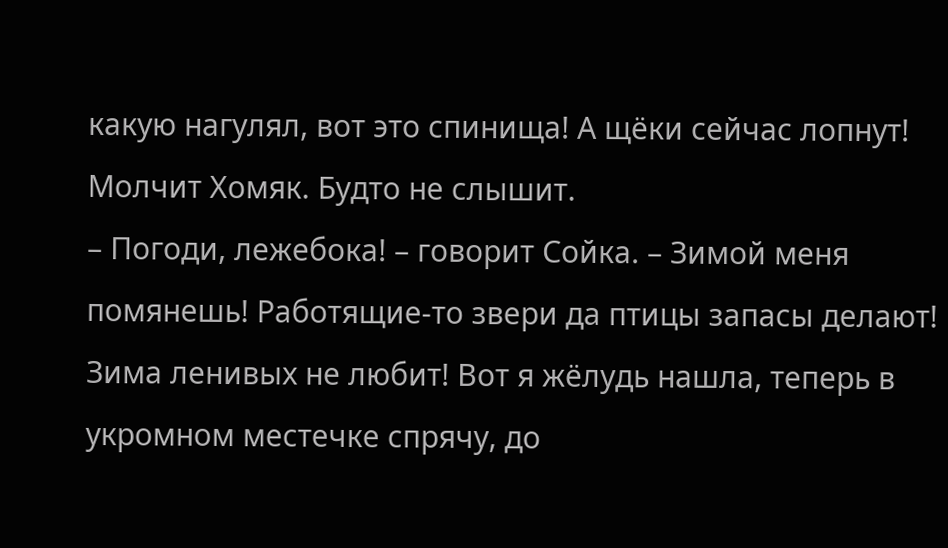какую нагулял, вот это спинища! А щёки сейчас лопнут!
Молчит Хомяк. Будто не слышит.
– Погоди, лежебока! – говорит Сойка. – Зимой меня помянешь! Работящие-то звери да птицы запасы делают! Зима ленивых не любит! Вот я жёлудь нашла, теперь в укромном местечке спрячу, до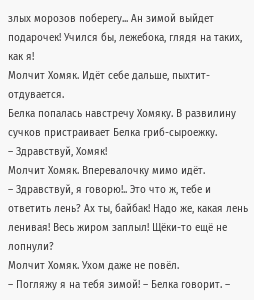злых морозов поберегу... Ан зимой выйдет подарочек! Учился бы, лежебока, глядя на таких, как я!
Молчит Хомяк. Идёт себе дальше, пыхтит-отдувается.
Белка попалась навстречу Хомяку. В развилину сучков пристраивает Белка гриб-сыроежку.
– Здравствуй, Хомяк!
Молчит Хомяк. Вперевалочку мимо идёт.
– Здравствуй, я говорю!.. Это что ж, тебе и ответить лень? Ах ты, байбак! Надо же, какая лень ленивая! Весь жиром заплыл! Щёки-то ещё не лопнули?
Молчит Хомяк. Ухом даже не повёл.
– Погляжу я на тебя зимой! – Белка говорит. –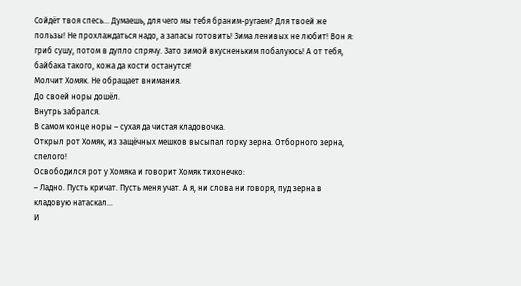Сойдёт твоя спесь... Думаешь, для чего мы тебя браним-ругаем? Для твоей же пользы! Не прохлаждаться надо, а запасы готовить! Зима ленивых не любит! Вон я: гриб сушу, потом в дупло спрячу. Зато зимой вкусненьким побалуюсь! А от тебя, байбака такого, кожа да кости останутся!
Молчит Хомяк. Не обращает внимания.
До своей норы дошёл.
Внутрь забрался.
В самом конце норы – сухая да чистая кладовочка.
Открыл рот Хомяк, из защёчных мешков высыпал горку зерна. Отборного зерна, спелого!
Освободился рот у Хомяка и говорит Хомяк тихонечко:
– Ладно. Пусть кричат. Пусть меня учат. А я, ни слова ни говоря, пуд зерна в кладовую натаскал...
И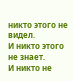никто этого не видел.
И никто этого не знает.
И никто не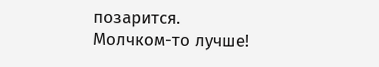позарится.
Молчком-то лучше!